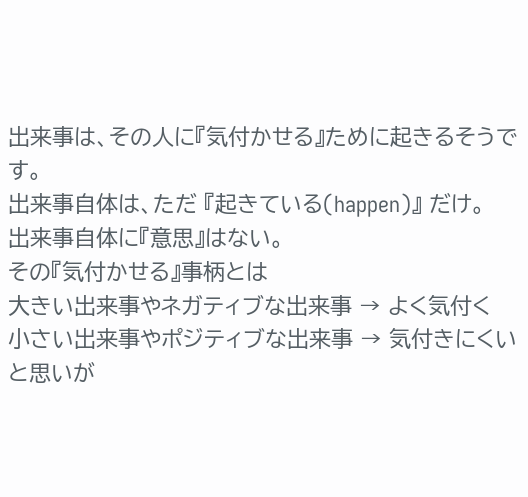出来事は、その人に『気付かせる』ために起きるそうです。
出来事自体は、ただ 『起きている(happen)』 だけ。
出来事自体に『意思』はない。
その『気付かせる』事柄とは
大きい出来事やネガティブな出来事 → よく気付く
小さい出来事やポジティブな出来事 → 気付きにくい
と思いが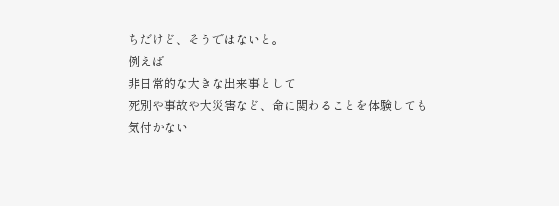ちだけど、そうではないと。
例えば
非日常的な大きな出来事として
死別や事故や大災害など、命に関わることを体験しても
気付かない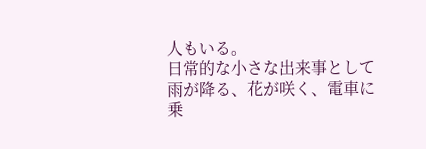人もいる。
日常的な小さな出来事として
雨が降る、花が咲く、電車に乗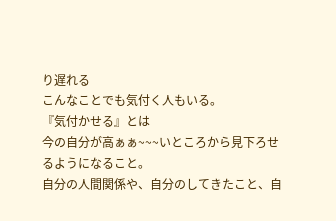り遅れる
こんなことでも気付く人もいる。
『気付かせる』とは
今の自分が高ぁぁ~~~いところから見下ろせるようになること。
自分の人間関係や、自分のしてきたこと、自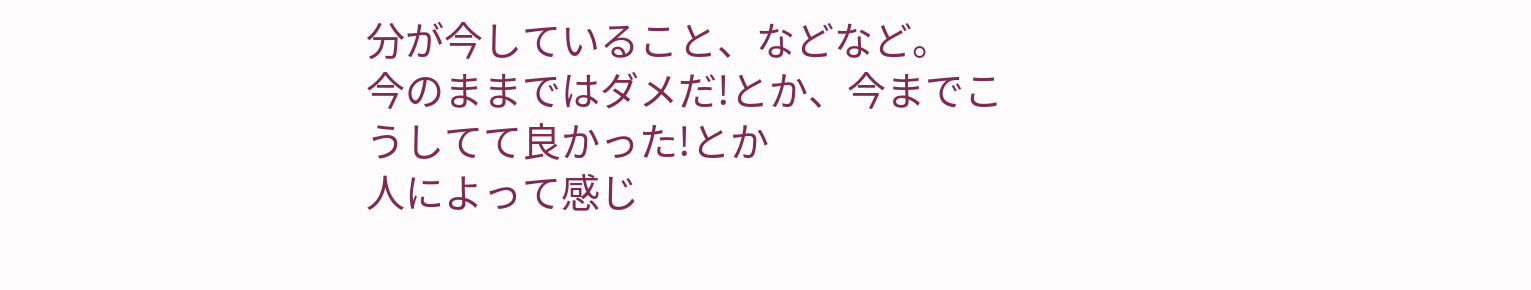分が今していること、などなど。
今のままではダメだ!とか、今までこうしてて良かった!とか
人によって感じ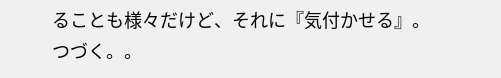ることも様々だけど、それに『気付かせる』。
つづく。。